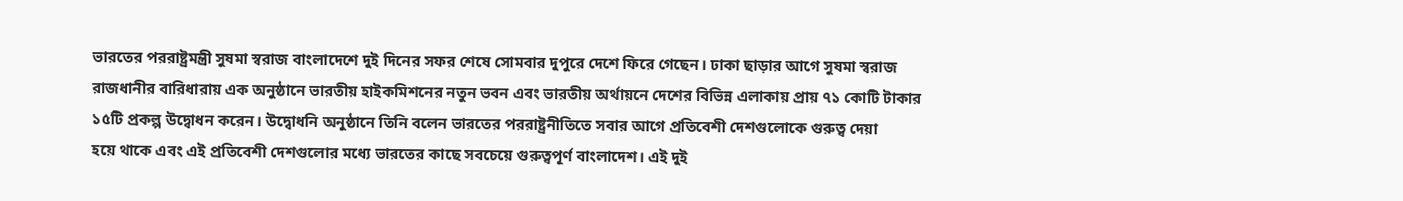ভারতের পররাষ্ট্রমন্ত্রী সুষমা স্বরাজ বাংলাদেশে দুই দিনের সফর শেষে সোমবার দুপুরে দেশে ফিরে গেছেন। ঢাকা ছাড়ার আগে সুষমা স্বরাজ রাজধানীর বারিধারায় এক অনুষ্ঠানে ভারতীয় হাইকমিশনের নতুন ভবন এবং ভারতীয় অর্থায়নে দেশের বিভিন্ন এলাকায় প্রায় ৭১ কোটি টাকার ১৫টি প্রকল্প উদ্বোধন করেন। উদ্বোধনি অনুষ্ঠানে তিনি বলেন ভারতের পররাষ্ট্রনীতিতে সবার আগে প্রতিবেশী দেশগুলোকে গুরুত্ব দেয়া
হয়ে থাকে এবং এই প্রতিবেশী দেশগুলোর মধ্যে ভারতের কাছে সবচেয়ে গুরুত্বপূর্ণ বাংলাদেশ। এই দুই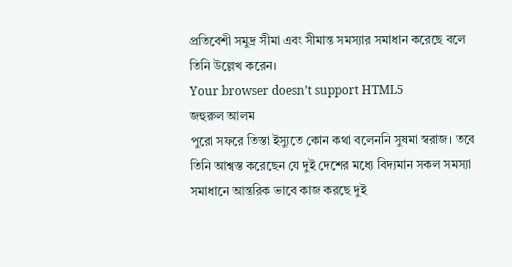প্রতিবেশী সমুদ্র সীমা এবং সীমান্ত সমস্যার সমাধান করেছে বলে তিনি উল্লেখ করেন।
Your browser doesn’t support HTML5
জহুরুল আলম
পুরো সফরে তিস্তা ইস্যুতে কোন কথা বলেননি সুষমা স্বরাজ। তবে তিনি আশ্বস্ত করেছেন যে দুই দেশের মধ্যে বিদ্যমান সকল সমস্যা সমাধানে আন্তরিক ভাবে কাজ করছে দুই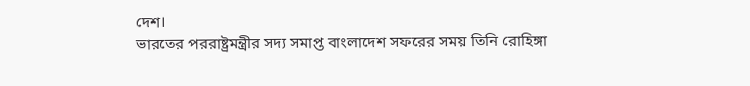দেশ।
ভারতের পররাষ্ট্রমন্ত্রীর সদ্য সমাপ্ত বাংলাদেশ সফরের সময় তিনি রোহিঙ্গা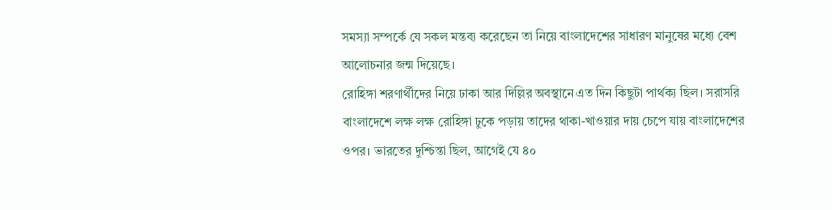সমস্যা সম্পর্কে যে সকল মন্তব্য করেছেন তা নিয়ে বাংলাদেশের সাধারণ মানুষের মধ্যে বেশ আলোচনার জন্ম দিয়েছে।
রোহিঙ্গা শরণার্থীদের নিয়ে ঢাকা আর দিল্লির অবস্থানে এত দিন কিছুটা পার্থক্য ছিল। সরাসরি বাংলাদেশে লক্ষ লক্ষ রোহিঙ্গা ঢুকে পড়ায় তাদের থাকা-খাওয়ার দায় চেপে যায় বাংলাদেশের ওপর। ভারতের দুশ্চিন্তা ছিল, আগেই যে ৪০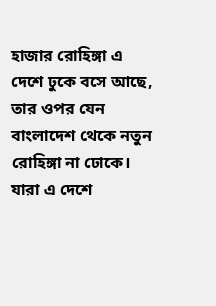হাজার রোহিঙ্গা এ দেশে ঢুকে বসে আছে, তার ওপর যেন বাংলাদেশ থেকে নতুন রোহিঙ্গা না ঢোকে। যারা এ দেশে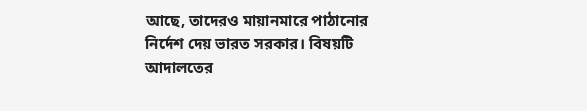আছে, তাদেরও মায়ানমারে পাঠানোর নির্দেশ দেয় ভারত সরকার। বিষয়টি আদালতের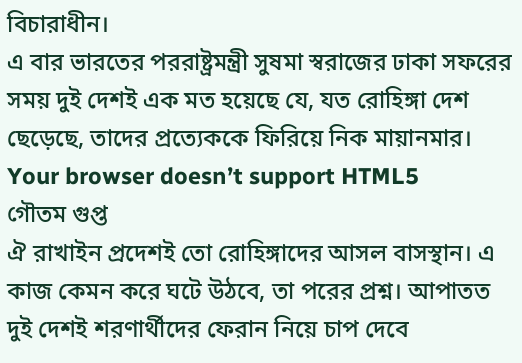বিচারাধীন।
এ বার ভারতের পররাষ্ট্রমন্ত্রী সুষমা স্বরাজের ঢাকা সফরের সময় দুই দেশই এক মত হয়েছে যে, যত রোহিঙ্গা দেশ ছেড়েছে, তাদের প্রত্যেককে ফিরিয়ে নিক মায়ানমার।
Your browser doesn’t support HTML5
গৌতম গুপ্ত
ঐ রাখাইন প্রদেশই তো রোহিঙ্গাদের আসল বাসস্থান। এ কাজ কেমন করে ঘটে উঠবে, তা পরের প্রশ্ন। আপাতত দুই দেশই শরণার্থীদের ফেরান নিয়ে চাপ দেবে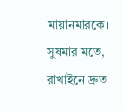মায়ানমারকে। সুষমার মতে, রাখাইনে দ্রুত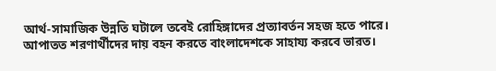আর্থ-সামাজিক উন্নতি ঘটালে তবেই রোহিঙ্গাদের প্রত্যাবর্তন সহজ হতে পারে। আপাতত শরণার্থীদের দায় বহন করতে বাংলাদেশকে সাহায্য করবে ভারত।